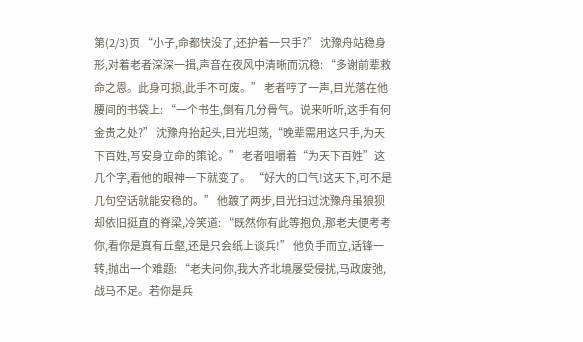第(2/3)页 “小子,命都快没了,还护着一只手?” 沈豫舟站稳身形,对着老者深深一揖,声音在夜风中清晰而沉稳: “多谢前辈救命之恩。此身可损,此手不可废。” 老者哼了一声,目光落在他腰间的书袋上: “一个书生,倒有几分骨气。说来听听,这手有何金贵之处?” 沈豫舟抬起头,目光坦荡,“晚辈需用这只手,为天下百姓,写安身立命的策论。” 老者咀嚼着“为天下百姓”这几个字,看他的眼神一下就变了。 “好大的口气!这天下,可不是几句空话就能安稳的。” 他踱了两步,目光扫过沈豫舟虽狼狈却依旧挺直的脊梁,冷笑道: “既然你有此等抱负,那老夫便考考你,看你是真有丘壑,还是只会纸上谈兵!” 他负手而立,话锋一转,抛出一个难题: “老夫问你,我大齐北境屡受侵扰,马政废弛,战马不足。若你是兵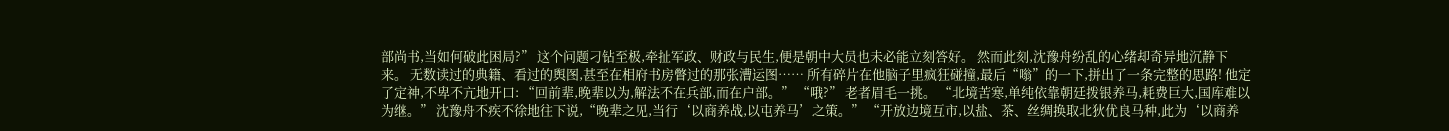部尚书,当如何破此困局?” 这个问题刁钻至极,牵扯军政、财政与民生,便是朝中大员也未必能立刻答好。 然而此刻,沈豫舟纷乱的心绪却奇异地沉静下来。 无数读过的典籍、看过的舆图,甚至在相府书房瞥过的那张漕运图…… 所有碎片在他脑子里疯狂碰撞,最后“嗡”的一下,拼出了一条完整的思路! 他定了定神,不卑不亢地开口: “回前辈,晚辈以为,解法不在兵部,而在户部。” “哦?” 老者眉毛一挑。 “北境苦寒,单纯依靠朝廷拨银养马,耗费巨大,国库难以为继。” 沈豫舟不疾不徐地往下说,“晚辈之见,当行‘以商养战,以屯养马’之策。” “开放边境互市,以盐、茶、丝绸换取北狄优良马种,此为‘以商养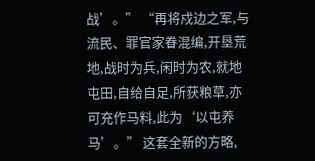战’。” “再将戍边之军,与流民、罪官家眷混编,开垦荒地,战时为兵,闲时为农,就地屯田,自给自足,所获粮草,亦可充作马料,此为‘以屯养马’。” 这套全新的方略,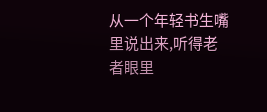从一个年轻书生嘴里说出来,听得老者眼里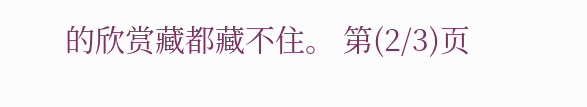的欣赏藏都藏不住。 第(2/3)页